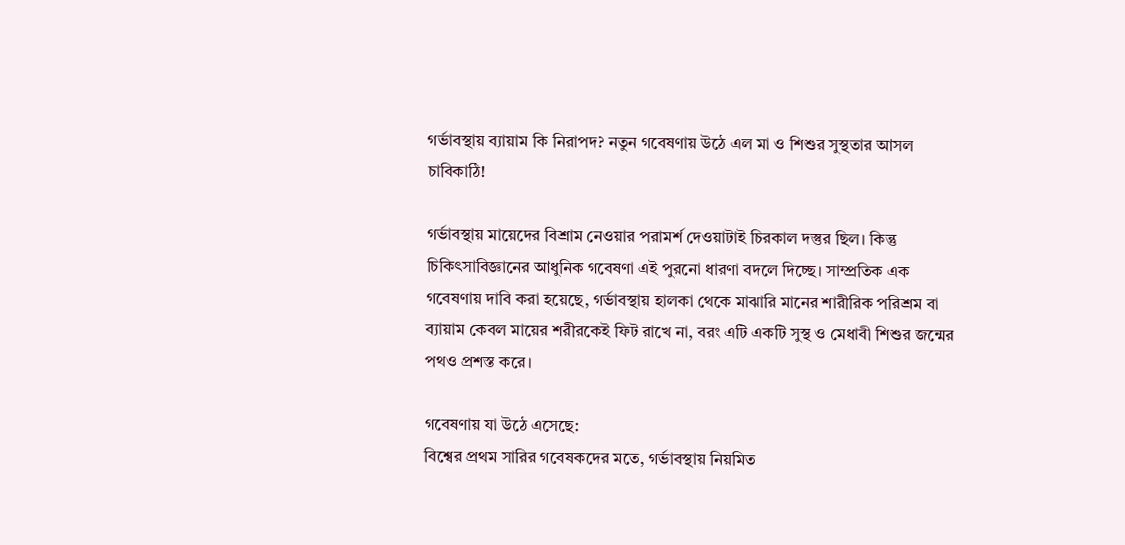গর্ভাবস্থায় ব্যায়াম কি নিরাপদ? নতুন গবেষণায় উঠে এল মা ও শিশুর সুস্থতার আসল চাবিকাঠি!

গর্ভাবস্থায় মায়েদের বিশ্রাম নেওয়ার পরামর্শ দেওয়াটাই চিরকাল দস্তুর ছিল। কিন্তু চিকিৎসাবিজ্ঞানের আধুনিক গবেষণা এই পুরনো ধারণা বদলে দিচ্ছে। সাম্প্রতিক এক গবেষণায় দাবি করা হয়েছে, গর্ভাবস্থায় হালকা থেকে মাঝারি মানের শারীরিক পরিশ্রম বা ব্যায়াম কেবল মায়ের শরীরকেই ফিট রাখে না, বরং এটি একটি সুস্থ ও মেধাবী শিশুর জন্মের পথও প্রশস্ত করে।

গবেষণায় যা উঠে এসেছে:
বিশ্বের প্রথম সারির গবেষকদের মতে, গর্ভাবস্থায় নিয়মিত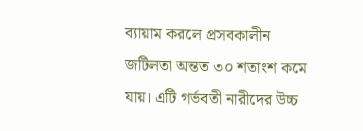ব্যায়াম করলে প্রসবকালীন জটিলতা অন্তত ৩০ শতাংশ কমে যায়। এটি গর্ভবতী নারীদের উচ্চ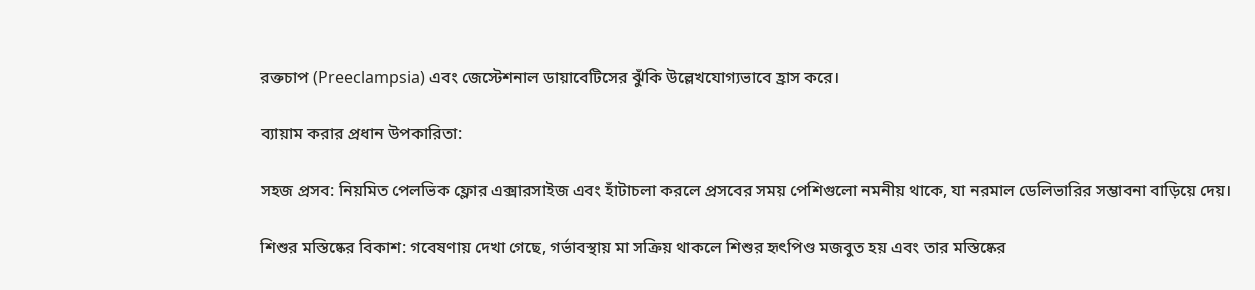রক্তচাপ (Preeclampsia) এবং জেস্টেশনাল ডায়াবেটিসের ঝুঁকি উল্লেখযোগ্যভাবে হ্রাস করে।

ব্যায়াম করার প্রধান উপকারিতা:

সহজ প্রসব: নিয়মিত পেলভিক ফ্লোর এক্সারসাইজ এবং হাঁটাচলা করলে প্রসবের সময় পেশিগুলো নমনীয় থাকে, যা নরমাল ডেলিভারির সম্ভাবনা বাড়িয়ে দেয়।

শিশুর মস্তিষ্কের বিকাশ: গবেষণায় দেখা গেছে, গর্ভাবস্থায় মা সক্রিয় থাকলে শিশুর হৃৎপিণ্ড মজবুত হয় এবং তার মস্তিষ্কের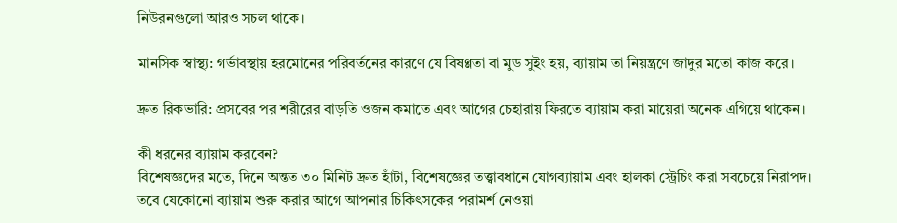নিউরনগুলো আরও সচল থাকে।

মানসিক স্বাস্থ্য: গর্ভাবস্থায় হরমোনের পরিবর্তনের কারণে যে বিষণ্ণতা বা মুড সুইং হয়, ব্যায়াম তা নিয়ন্ত্রণে জাদুর মতো কাজ করে।

দ্রুত রিকভারি: প্রসবের পর শরীরের বাড়তি ওজন কমাতে এবং আগের চেহারায় ফিরতে ব্যায়াম করা মায়েরা অনেক এগিয়ে থাকেন।

কী ধরনের ব্যায়াম করবেন?
বিশেষজ্ঞদের মতে, দিনে অন্তত ৩০ মিনিট দ্রুত হাঁটা, বিশেষজ্ঞের তত্ত্বাবধানে যোগব্যায়াম এবং হালকা স্ট্রেচিং করা সবচেয়ে নিরাপদ। তবে যেকোনো ব্যায়াম শুরু করার আগে আপনার চিকিৎসকের পরামর্শ নেওয়া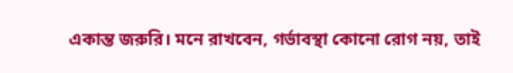একান্ত জরুরি। মনে রাখবেন, গর্ভাবস্থা কোনো রোগ নয়, তাই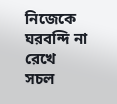নিজেকে ঘরবন্দি না রেখে সচল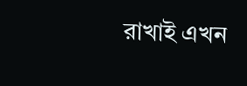রাখাই এখন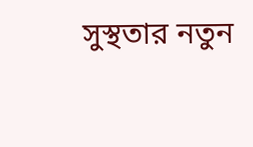সুস্থতার নতুন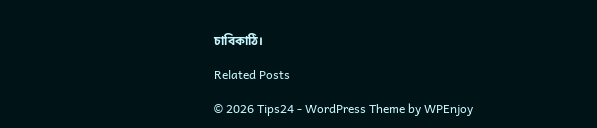চাবিকাঠি।

Related Posts

© 2026 Tips24 - WordPress Theme by WPEnjoy